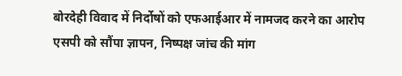बोरदेही विवाद में निर्दोषों को एफआईआर में नामजद करने का आरोप
एसपी को सौंपा ज्ञापन, निष्पक्ष जांच की मांग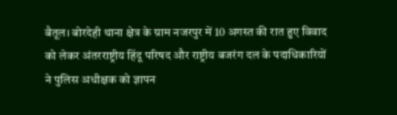बैतूल। बोरदेही थाना क्षेत्र के ग्राम नजरपुर में 10 अगस्त की रात हुए विवाद को लेकर अंतरराष्ट्रीय हिंदू परिषद और राष्ट्रीय बजरंग दल के पदाधिकारियों ने पुलिस अधीक्षक को ज्ञापन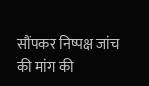सौंपकर निष्पक्ष जांच की मांग की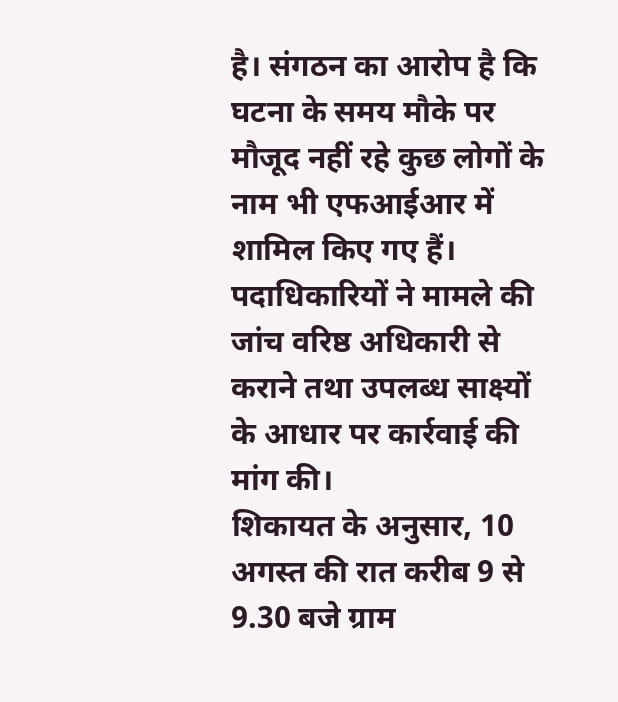है। संगठन का आरोप है कि घटना के समय मौके पर मौजूद नहीं रहे कुछ लोगों के नाम भी एफआईआर में शामिल किए गए हैं। पदाधिकारियों ने मामले की जांच वरिष्ठ अधिकारी से कराने तथा उपलब्ध साक्ष्यों के आधार पर कार्रवाई की मांग की।
शिकायत के अनुसार, 10 अगस्त की रात करीब 9 से 9.30 बजे ग्राम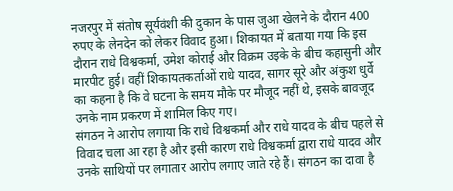नजरपुर में संतोष सूर्यवंशी की दुकान के पास जुआ खेलने के दौरान 400 रुपए के लेनदेन को लेकर विवाद हुआ। शिकायत में बताया गया कि इस दौरान राधे विश्वकर्मा, उमेश कोराई और विक्रम उइके के बीच कहासुनी और मारपीट हुई। वहीं शिकायतकर्ताओं राधे यादव, सागर सूरे और अंकुश धुर्वे का कहना है कि वे घटना के समय मौके पर मौजूद नहीं थे, इसके बावजूद उनके नाम प्रकरण में शामिल किए गए।
संगठन ने आरोप लगाया कि राधे विश्वकर्मा और राधे यादव के बीच पहले से विवाद चला आ रहा है और इसी कारण राधे विश्वकर्मा द्वारा राधे यादव और उनके साथियों पर लगातार आरोप लगाए जाते रहे हैं। संगठन का दावा है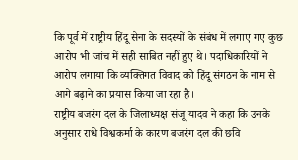कि पूर्व में राष्ट्रीय हिंदू सेना के सदस्यों के संबंध में लगाए गए कुछ आरोप भी जांच में सही साबित नहीं हुए थे। पदाधिकारियों ने आरोप लगाया कि व्यक्तिगत विवाद को हिंदू संगठन के नाम से आगे बढ़ाने का प्रयास किया जा रहा है।
राष्ट्रीय बजरंग दल के जिलाध्यक्ष संजू यादव ने कहा कि उनके अनुसार राधे विश्वकर्मा के कारण बजरंग दल की छवि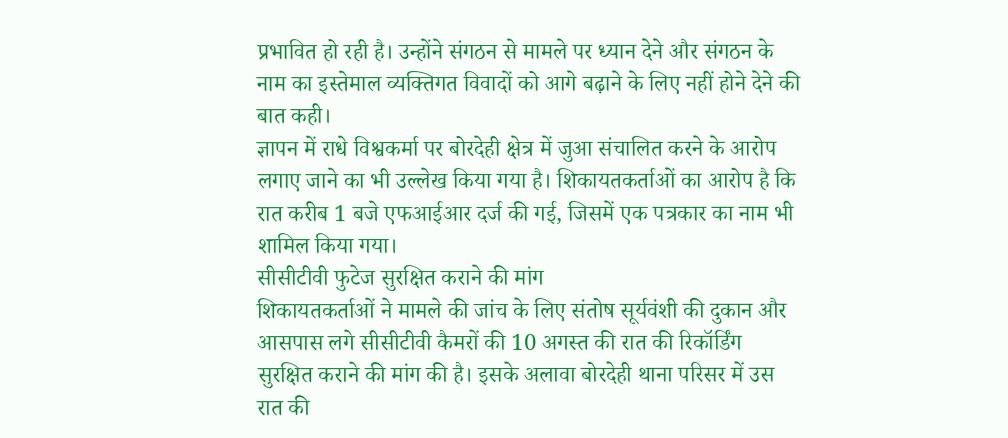प्रभावित हो रही है। उन्होंने संगठन से मामले पर ध्यान देने और संगठन के नाम का इस्तेमाल व्यक्तिगत विवादों को आगे बढ़ाने के लिए नहीं होने देने की बात कही।
ज्ञापन में राधे विश्वकर्मा पर बोरदेही क्षेत्र में जुआ संचालित करने के आरोप लगाए जाने का भी उल्लेख किया गया है। शिकायतकर्ताओं का आरोप है कि रात करीब 1 बजे एफआईआर दर्ज की गई, जिसमें एक पत्रकार का नाम भी शामिल किया गया।
सीसीटीवी फुटेज सुरक्षित कराने की मांग
शिकायतकर्ताओं ने मामले की जांच के लिए संतोष सूर्यवंशी की दुकान और आसपास लगे सीसीटीवी कैमरों की 10 अगस्त की रात की रिकॉर्डिंग सुरक्षित कराने की मांग की है। इसके अलावा बोरदेही थाना परिसर में उस रात की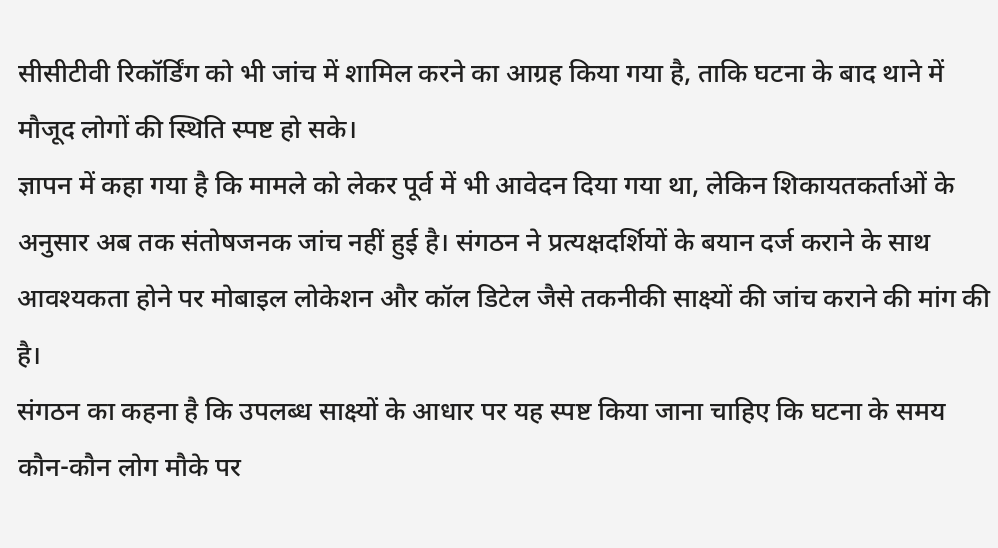सीसीटीवी रिकॉर्डिंग को भी जांच में शामिल करने का आग्रह किया गया है, ताकि घटना के बाद थाने में मौजूद लोगों की स्थिति स्पष्ट हो सके।
ज्ञापन में कहा गया है कि मामले को लेकर पूर्व में भी आवेदन दिया गया था, लेकिन शिकायतकर्ताओं के अनुसार अब तक संतोषजनक जांच नहीं हुई है। संगठन ने प्रत्यक्षदर्शियों के बयान दर्ज कराने के साथ आवश्यकता होने पर मोबाइल लोकेशन और कॉल डिटेल जैसे तकनीकी साक्ष्यों की जांच कराने की मांग की है।
संगठन का कहना है कि उपलब्ध साक्ष्यों के आधार पर यह स्पष्ट किया जाना चाहिए कि घटना के समय कौन-कौन लोग मौके पर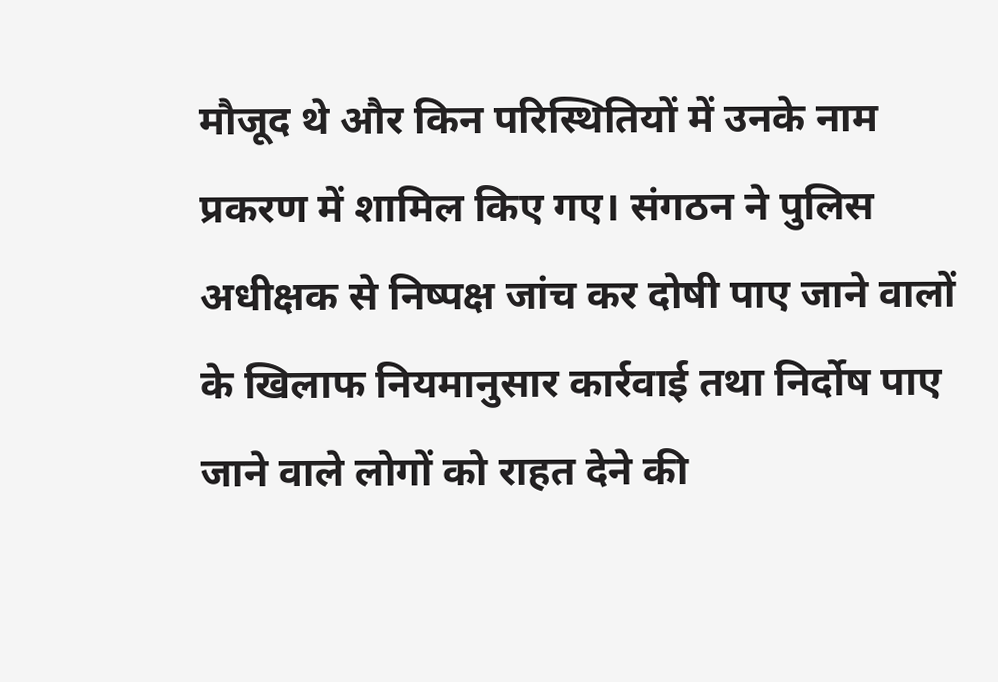मौजूद थे और किन परिस्थितियों में उनके नाम प्रकरण में शामिल किए गए। संगठन ने पुलिस अधीक्षक से निष्पक्ष जांच कर दोषी पाए जाने वालों के खिलाफ नियमानुसार कार्रवाई तथा निर्दोष पाए जाने वाले लोगों को राहत देने की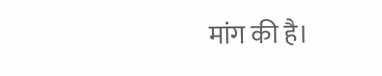मांग की है।